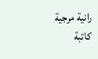رانية مرجية
كاتبة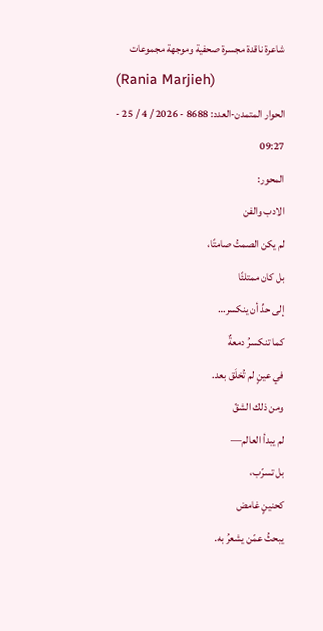شاعرة ناقدة مجسرة صحفية وموجهة مجموعات
(Rania Marjieh)
الحوار المتمدن-العدد: 8688 - 2026 / 4 / 25 - 09:27
المحور:
الادب والفن
لم يكن الصمتُ صامتًا،
بل كان ممتلئًا
إلى حدِّ أن ينكسر…
كما تنكسرُ دمعةٌ
في عينٍ لم تُخلَق بعد.
ومن ذلك الشقّ
لم يبدأ العالم—
بل تسرّب،
كحنينٍ غامض
يبحثُ عمّن يشعرُ به.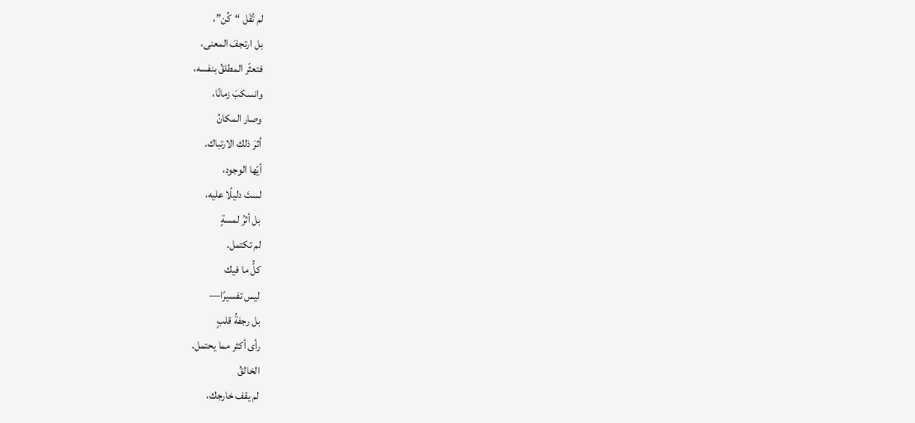لم تُقَل “كُن”،
بل ارتجفَ المعنى،
فتعثّر المطلقُ بنفسه،
وانسكبَ زمانًا،
وصار المكانُ
أثرَ ذلك الارتباك.
أيّها الوجود،
لستَ دليلًا عليه،
بل أثرُ لمسةٍ
لم تكتمل.
كلُّ ما فيك
ليس تفسيرًا—
بل رجفةُ قلبٍ
رأى أكثر مما يحتمل.
الخالقُ
لم يقف خارجك،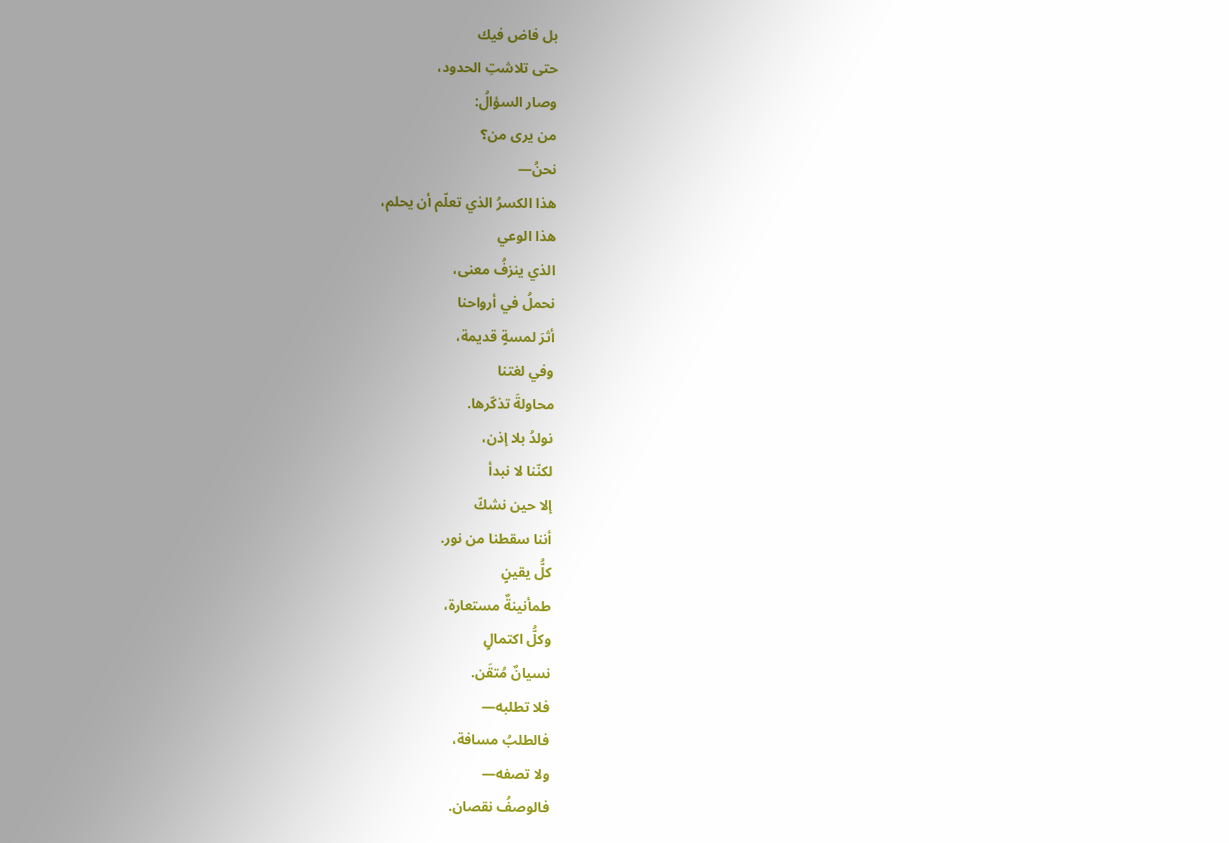بل فاض فيك
حتى تلاشتِ الحدود،
وصار السؤالُ:
من يرى من؟
نحنُ—
هذا الكسرُ الذي تعلّم أن يحلم،
هذا الوعي
الذي ينزفُ معنى،
نحملُ في أرواحنا
أثرَ لمسةٍ قديمة،
وفي لغتنا
محاولةَ تذكّرها.
نولدُ بلا إذن،
لكنّنا لا نبدأ
إلا حين نشكّ
أننا سقطنا من نور.
كلُّ يقينٍ
طمأنينةٌ مستعارة،
وكلُّ اكتمالٍ
نسيانٌ مُتقَن.
فلا تطلبه—
فالطلبُ مسافة،
ولا تصفه—
فالوصفُ نقصان.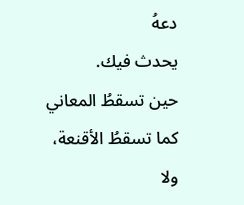دعهُ
يحدث فيك.
حين تسقطُ المعاني
كما تسقطُ الأقنعة،
ولا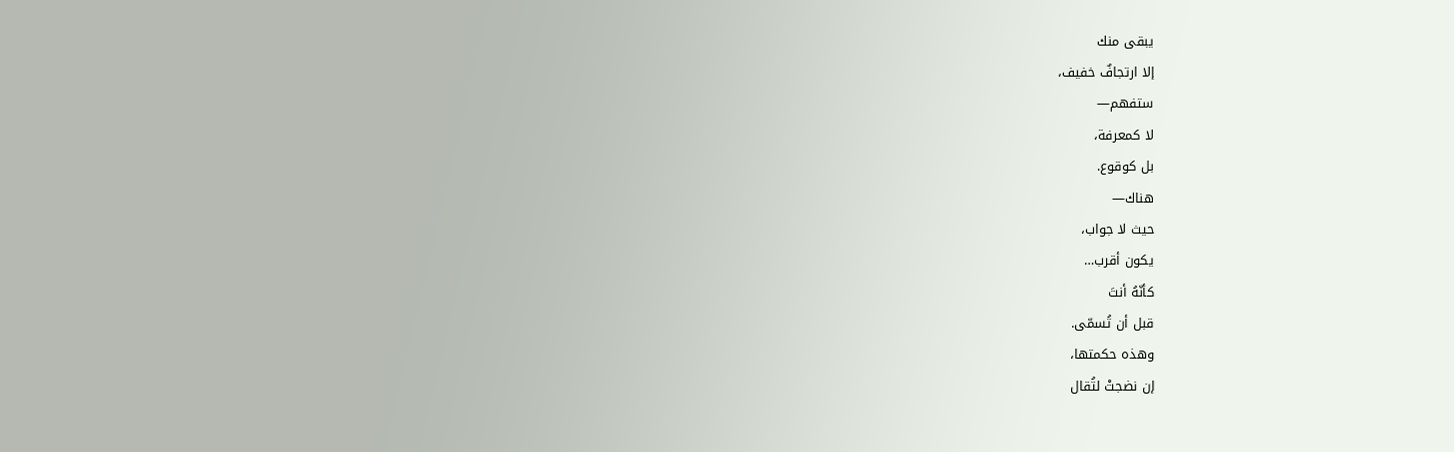يبقى منك
إلا ارتجافٌ خفيف،
ستفهم—
لا كمعرفة،
بل كوقوع.
هناك—
حيث لا جواب،
يكون أقرب…
كأنّهُ أنتَ
قبل أن تُسمّى.
وهذه حكمتها،
إن نضجتْ لتُقال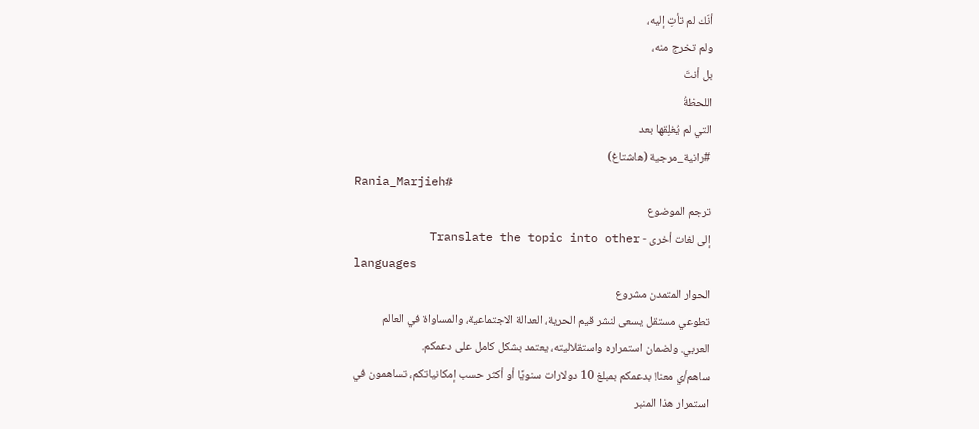أنّك لم تأتِ إليه،
ولم تخرج منه،
بل أنتَ
اللحظةُ
التي لم يُغلِقها بعد
#رانية_مرجية (هاشتاغ)
Rania_Marjieh#
ترجم الموضوع
إلى لغات أخرى - Translate the topic into other
languages
الحوار المتمدن مشروع
تطوعي مستقل يسعى لنشر قيم الحرية، العدالة الاجتماعية، والمساواة في العالم
العربي. ولضمان استمراره واستقلاليته، يعتمد بشكل كامل على دعمكم.
ساهم/ي معنا! بدعمكم بمبلغ 10 دولارات سنويًا أو أكثر حسب إمكانياتكم، تساهمون في
استمرار هذا المنبر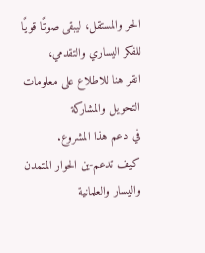الحر والمستقل، ليبقى صوتًا قويًا للفكر اليساري والتقدمي،
انقر هنا للاطلاع على معلومات التحويل والمشاركة
في دعم هذا المشروع.
كيف تدعم-ين الحوار المتمدن واليسار والعلمانية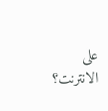على الانترنت؟